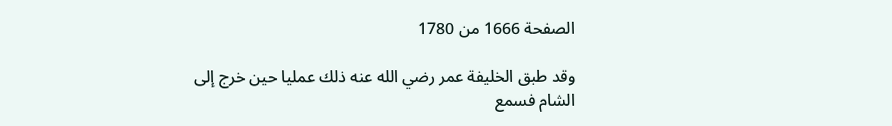الصفحة 1666 من 1780

وقد طبق الخليفة عمر رضي الله عنه ذلك عمليا حين خرج إلى الشام فسمع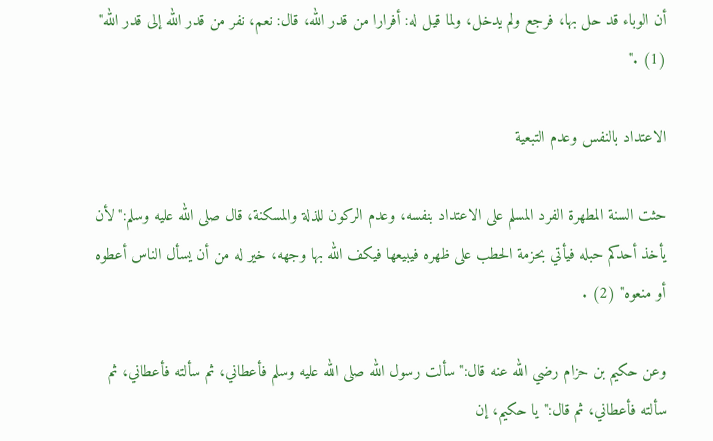أن الوباء قد حل بها، فرجع ولم يدخل، ولما قيل له: أفرارا من قدر الله، قال: نعم، نفر من قدر الله إلى قدر الله" (1) ."

الاعتداد بالنفس وعدم التبعية

حثت السنة المطهرة الفرد المسلم على الاعتداد بنفسه، وعدم الركون للذلة والمسكنة، قال صلى الله عليه وسلم:"لأن يأخذ أحدكم حبله فيأتي بحزمة الحطب على ظهره فيبيعها فيكف الله بها وجهه، خير له من أن يسأل الناس أعطوه أو منعوه" (2) .

وعن حكيم بن حزام رضي الله عنه قال:"سألت رسول الله صلى الله عليه وسلم فأعطاني، ثم سألته فأعطاني، ثم سألته فأعطاني، ثم قال:"يا حكيم، إن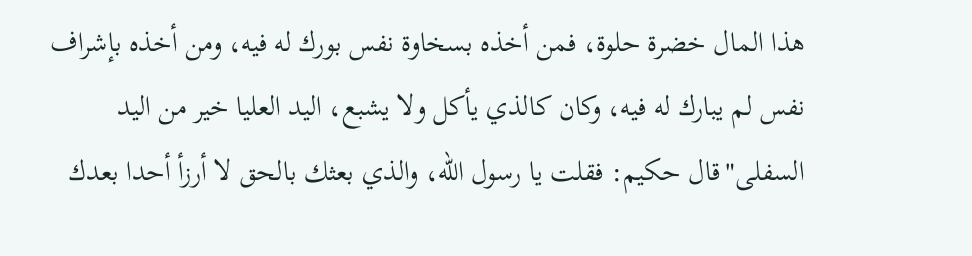هذا المال خضرة حلوة، فمن أخذه بسخاوة نفس بورك له فيه، ومن أخذه بإشراف نفس لم يبارك له فيه، وكان كالذي يأكل ولا يشبع، اليد العليا خير من اليد السفلى"قال حكيم: فقلت يا رسول الله، والذي بعثك بالحق لا أرزأ أحدا بعدك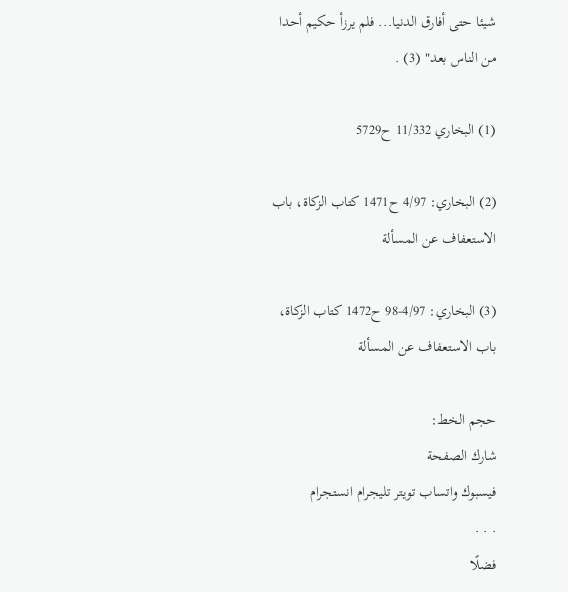شيئا حتى أفارق الدنيا... فلم يرزأ حكيم أحدا من الناس بعد" (3) .

(1) البخاري 11/332 ح5729

(2) البخاري: 4/97 ح1471 كتاب الزكاة، باب الاستعفاف عن المسألة

(3) البخاري: 4/97-98 ح1472 كتاب الزكاة، باب الاستعفاف عن المسألة

حجم الخط:
شارك الصفحة
فيسبوك واتساب تويتر تليجرام انستجرام
. . .
فضلًا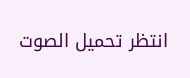انتظر تحميل الصوت